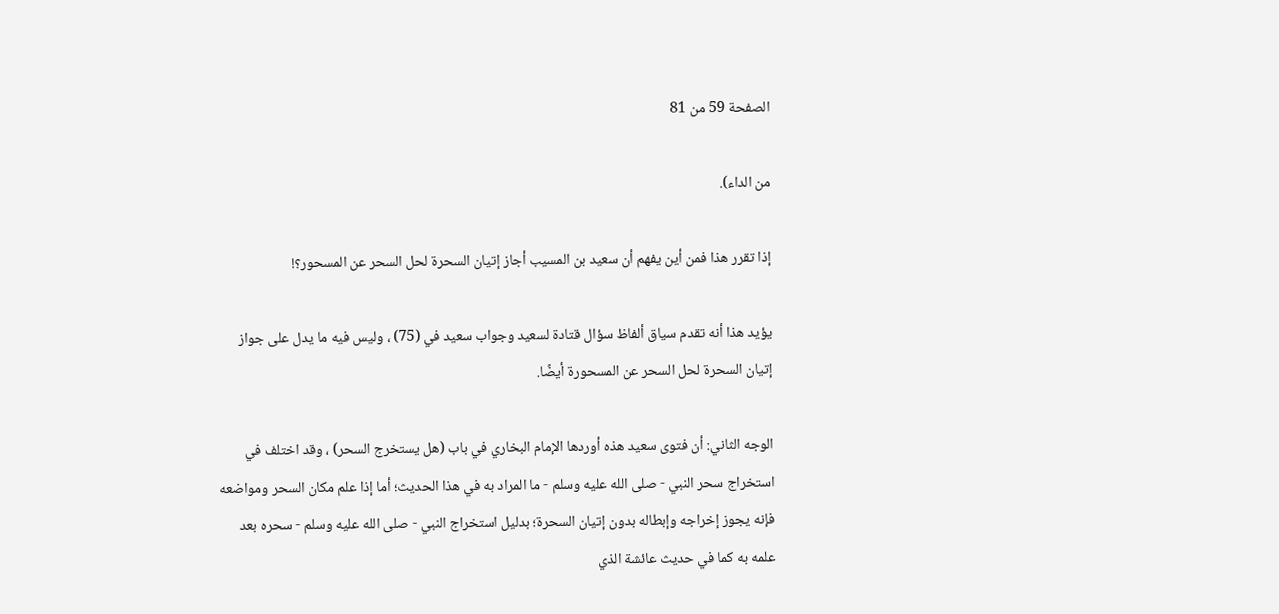الصفحة 59 من 81

من الداء).

إذا تقرر هذا فمن أين يفهم أن سعيد بن المسيب أجاز إتيان السحرة لحل السحر عن المسحور؟!

يؤيد هذا أنه تقدم سياق ألفاظ سؤال قتادة لسعيد وجواب سعيد في (75) ، وليس فيه ما يدل على جواز إتيان السحرة لحل السحر عن المسحورة أيضًا.

الوجه الثاني: أن فتوى سعيد هذه أوردها الإمام البخاري في باب (هل يستخرج السحر) ، وقد اختلف في استخراج سحر النبي - صلى الله عليه وسلم - ما المراد به في هذا الحديث؛ أما إذا علم مكان السحر ومواضعه فإنه يجوز إخراجه وإبطاله بدون إتيان السحرة؛ بدليل استخراج النبي - صلى الله عليه وسلم - سحره بعد علمه به كما في حديث عائشة الذي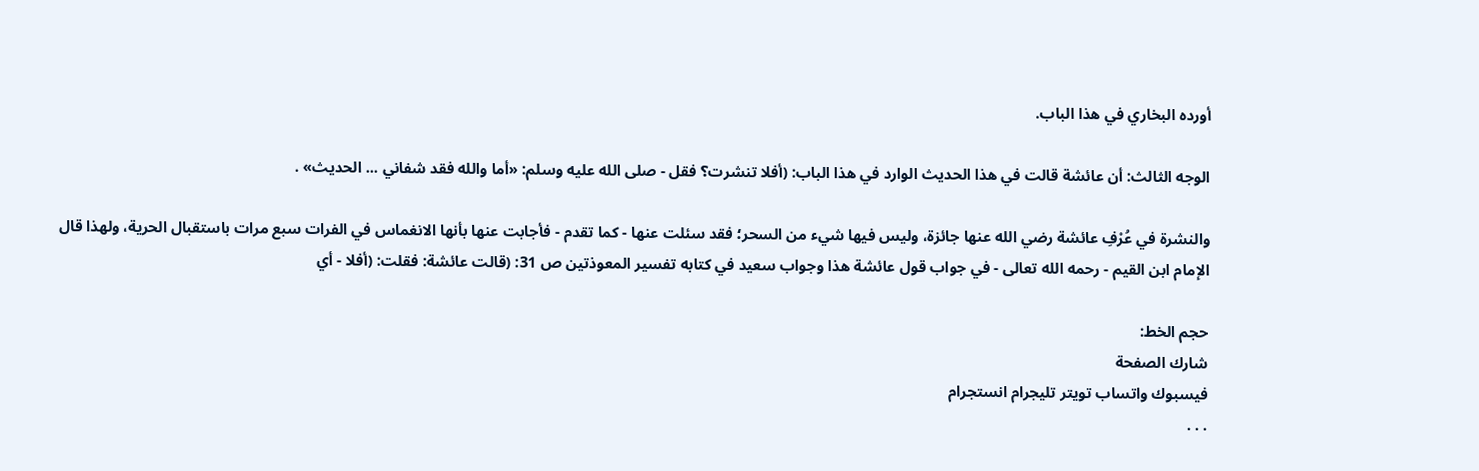أورده البخاري في هذا الباب.

الوجه الثالث: أن عائشة قالت في هذا الحديث الوارد في هذا الباب: (أفلا تنشرت؟ فقل - صلى الله عليه وسلم: «أما والله فقد شفاني ... الحديث» .

والنشرة في عُرْفِ عائشة رضي الله عنها جائزة، وليس فيها شيء من السحر؛ فقد سئلت عنها - كما تقدم - فأجابت عنها بأنها الانغماس في الفرات سبع مرات باستقبال الحرية، ولهذا قال الإمام ابن القيم - رحمه الله تعالى - في جواب قول عائشة هذا وجواب سعيد في كتابه تفسير المعوذتين ص 31: (قالت عائشة: فقلت: (أفلا - أي

حجم الخط:
شارك الصفحة
فيسبوك واتساب تويتر تليجرام انستجرام
. . .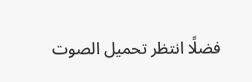فضلًا انتظر تحميل الصوت